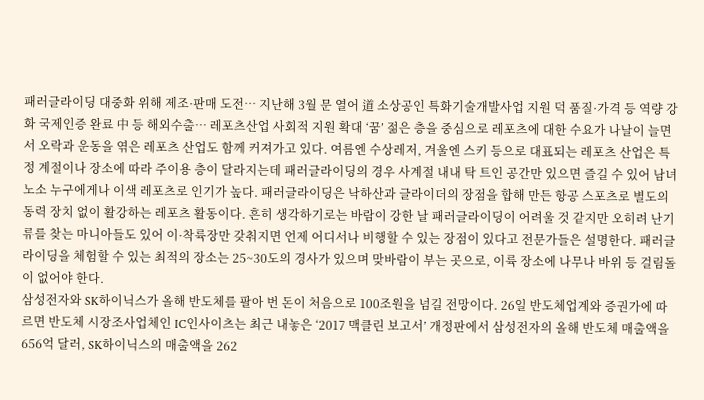패러글라이딩 대중화 위해 제조·판매 도전… 지난해 3월 문 열어 道 소상공인 특화기술개발사업 지원 덕 품질·가격 등 역량 강화 국제인증 완료 中 등 해외수출… 레포츠산업 사회적 지원 확대 ‘꿈’ 젊은 층을 중심으로 레포츠에 대한 수요가 나날이 늘면서 오락과 운동을 엮은 레포츠 산업도 함께 커져가고 있다. 여름엔 수상레저, 겨울엔 스키 등으로 대표되는 레포츠 산업은 특정 계절이나 장소에 따라 주이용 층이 달라지는데 패러글라이딩의 경우 사계절 내내 탁 트인 공간만 있으면 즐길 수 있어 남녀노소 누구에게나 이색 레포츠로 인기가 높다. 패러글라이딩은 낙하산과 글라이더의 장점을 합해 만든 항공 스포츠로 별도의 동력 장치 없이 활강하는 레포츠 활동이다. 흔히 생각하기로는 바람이 강한 날 패러글라이딩이 어려울 것 같지만 오히려 난기류를 찾는 마니아들도 있어 이·착륙장만 갖춰지면 언제 어디서나 비행할 수 있는 장점이 있다고 전문가들은 설명한다. 패러글라이딩을 체험할 수 있는 최적의 장소는 25~30도의 경사가 있으며 맞바람이 부는 곳으로, 이륙 장소에 나무나 바위 등 걸림돌이 없어야 한다.
삼성전자와 SK하이닉스가 올해 반도체를 팔아 번 돈이 처음으로 100조원을 넘길 전망이다. 26일 반도체업계와 증권가에 따르면 반도체 시장조사업체인 IC인사이츠는 최근 내놓은 ‘2017 맥클린 보고서’ 개정판에서 삼성전자의 올해 반도체 매출액을 656억 달러, SK하이닉스의 매출액을 262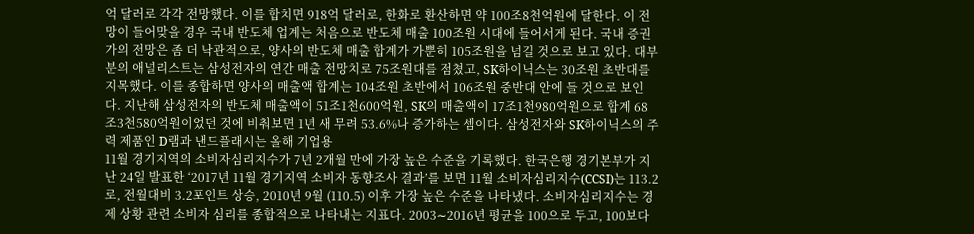억 달러로 각각 전망했다. 이를 합치면 918억 달러로, 한화로 환산하면 약 100조8천억원에 달한다. 이 전망이 들어맞을 경우 국내 반도체 업계는 처음으로 반도체 매출 100조원 시대에 들어서게 된다. 국내 증권가의 전망은 좀 더 낙관적으로, 양사의 반도체 매출 합계가 가뿐히 105조원을 넘길 것으로 보고 있다. 대부분의 애널리스트는 삼성전자의 연간 매출 전망치로 75조원대를 점쳤고, SK하이닉스는 30조원 초반대를 지목했다. 이를 종합하면 양사의 매출액 합계는 104조원 초반에서 106조원 중반대 안에 들 것으로 보인다. 지난해 삼성전자의 반도체 매출액이 51조1천600억원, SK의 매출액이 17조1천980억원으로 합계 68조3천580억원이었던 것에 비춰보면 1년 새 무려 53.6%나 증가하는 셈이다. 삼성전자와 SK하이닉스의 주력 제품인 D램과 낸드플래시는 올해 기업용
11월 경기지역의 소비자심리지수가 7년 2개월 만에 가장 높은 수준을 기록했다. 한국은행 경기본부가 지난 24일 발표한 ‘2017년 11월 경기지역 소비자 동향조사 결과’를 보면 11월 소비자심리지수(CCSI)는 113.2로, 전월대비 3.2포인트 상승, 2010년 9월 (110.5) 이후 가장 높은 수준을 나타냈다. 소비자심리지수는 경제 상황 관련 소비자 심리를 종합적으로 나타내는 지표다. 2003∼2016년 평균을 100으로 두고, 100보다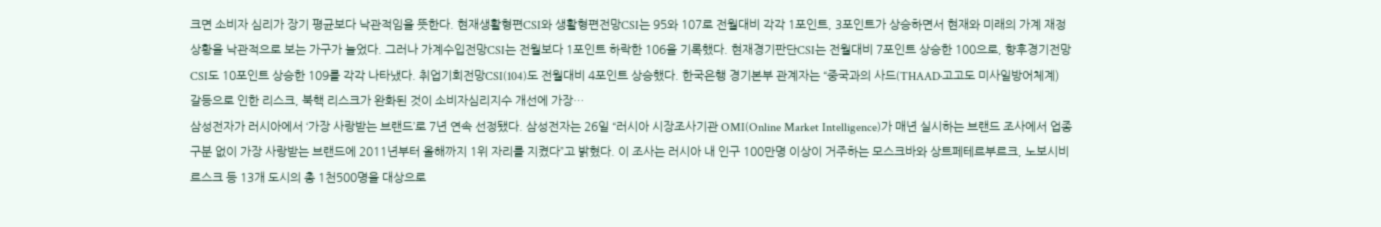크면 소비자 심리가 장기 평균보다 낙관적임을 뜻한다. 현재생활형편CSI와 생활형편전망CSI는 95와 107로 전월대비 각각 1포인트, 3포인트가 상승하면서 현재와 미래의 가계 재정 상황을 낙관적으로 보는 가구가 늘었다. 그러나 가계수입전망CSI는 전월보다 1포인트 하락한 106을 기록했다. 현재경기판단CSI는 전월대비 7포인트 상승한 100으로, 향후경기전망CSI도 10포인트 상승한 109를 각각 나타냈다. 취업기회전망CSI(104)도 전월대비 4포인트 상승했다. 한국은행 경기본부 관계자는 “중국과의 사드(THAAD·고고도 미사일방어체계) 갈등으로 인한 리스크, 북핵 리스크가 완화된 것이 소비자심리지수 개선에 가장…
삼성전자가 러시아에서 ‘가장 사랑받는 브랜드’로 7년 연속 선정됐다. 삼성전자는 26일 “러시아 시장조사기관 OMI(Online Market Intelligence)가 매년 실시하는 브랜드 조사에서 업종 구분 없이 가장 사랑받는 브랜드에 2011년부터 올해까지 1위 자리를 지켰다”고 밝혔다. 이 조사는 러시아 내 인구 100만명 이상이 거주하는 모스크바와 상트페테르부르크, 노보시비르스크 등 13개 도시의 총 1천500명을 대상으로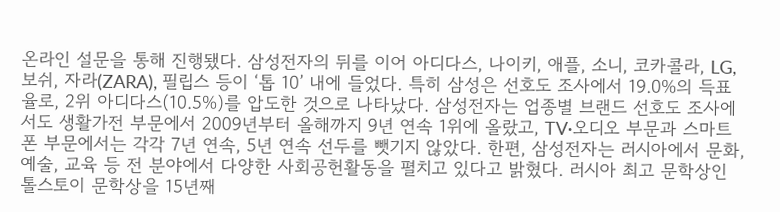온라인 설문을 통해 진행됐다. 삼성전자의 뒤를 이어 아디다스, 나이키, 애플, 소니, 코카콜라, LG, 보쉬, 자라(ZARA), 필립스 등이 ‘톱 10’ 내에 들었다. 특히 삼성은 선호도 조사에서 19.0%의 득표율로, 2위 아디다스(10.5%)를 압도한 것으로 나타났다. 삼성전자는 업종별 브랜드 선호도 조사에서도 생활가전 부문에서 2009년부터 올해까지 9년 연속 1위에 올랐고, TV·오디오 부문과 스마트폰 부문에서는 각각 7년 연속, 5년 연속 선두를 뺏기지 않았다. 한편, 삼성전자는 러시아에서 문화, 예술, 교육 등 전 분야에서 다양한 사회공헌활동을 펼치고 있다고 밝혔다. 러시아 최고 문학상인 톨스토이 문학상을 15년째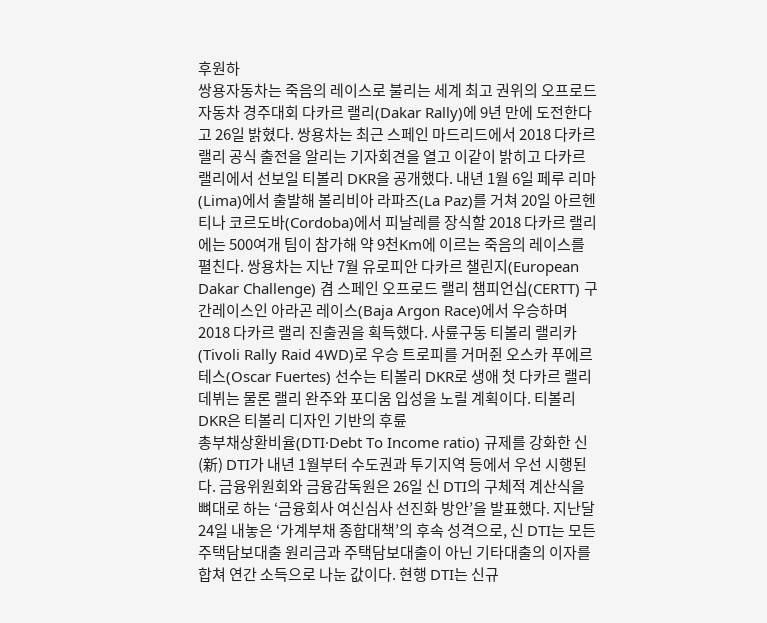후원하
쌍용자동차는 죽음의 레이스로 불리는 세계 최고 권위의 오프로드 자동차 경주대회 다카르 랠리(Dakar Rally)에 9년 만에 도전한다고 26일 밝혔다. 쌍용차는 최근 스페인 마드리드에서 2018 다카르 랠리 공식 출전을 알리는 기자회견을 열고 이같이 밝히고 다카르 랠리에서 선보일 티볼리 DKR을 공개했다. 내년 1월 6일 페루 리마(Lima)에서 출발해 볼리비아 라파즈(La Paz)를 거쳐 20일 아르헨티나 코르도바(Cordoba)에서 피날레를 장식할 2018 다카르 랠리에는 500여개 팀이 참가해 약 9천Km에 이르는 죽음의 레이스를 펼친다. 쌍용차는 지난 7월 유로피안 다카르 챌린지(European Dakar Challenge) 겸 스페인 오프로드 랠리 챔피언십(CERTT) 구간레이스인 아라곤 레이스(Baja Argon Race)에서 우승하며 2018 다카르 랠리 진출권을 획득했다. 사륜구동 티볼리 랠리카(Tivoli Rally Raid 4WD)로 우승 트로피를 거머쥔 오스카 푸에르테스(Oscar Fuertes) 선수는 티볼리 DKR로 생애 첫 다카르 랠리 데뷔는 물론 랠리 완주와 포디움 입성을 노릴 계획이다. 티볼리 DKR은 티볼리 디자인 기반의 후륜
총부채상환비율(DTI·Debt To Income ratio) 규제를 강화한 신(新) DTI가 내년 1월부터 수도권과 투기지역 등에서 우선 시행된다. 금융위원회와 금융감독원은 26일 신 DTI의 구체적 계산식을 뼈대로 하는 ‘금융회사 여신심사 선진화 방안’을 발표했다. 지난달 24일 내놓은 ‘가계부채 종합대책’의 후속 성격으로, 신 DTI는 모든 주택담보대출 원리금과 주택담보대출이 아닌 기타대출의 이자를 합쳐 연간 소득으로 나눈 값이다. 현행 DTI는 신규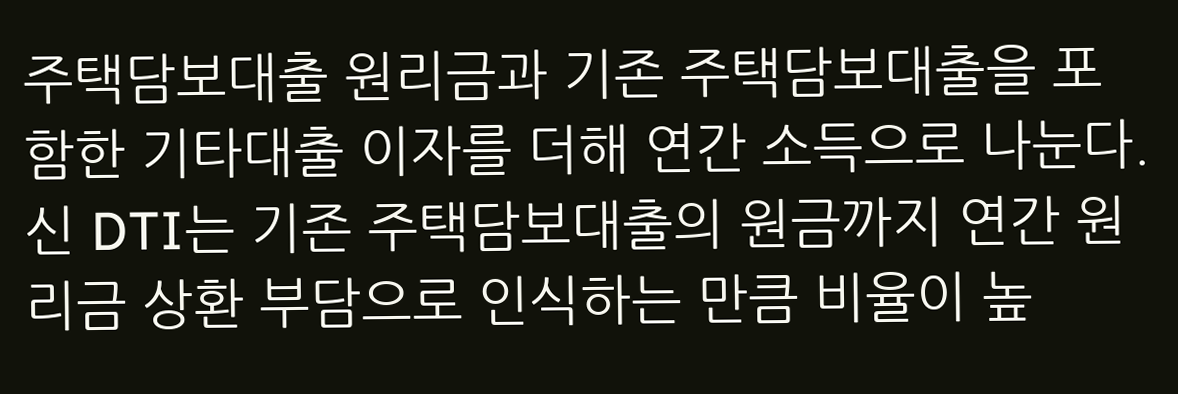주택담보대출 원리금과 기존 주택담보대출을 포함한 기타대출 이자를 더해 연간 소득으로 나눈다. 신 DTI는 기존 주택담보대출의 원금까지 연간 원리금 상환 부담으로 인식하는 만큼 비율이 높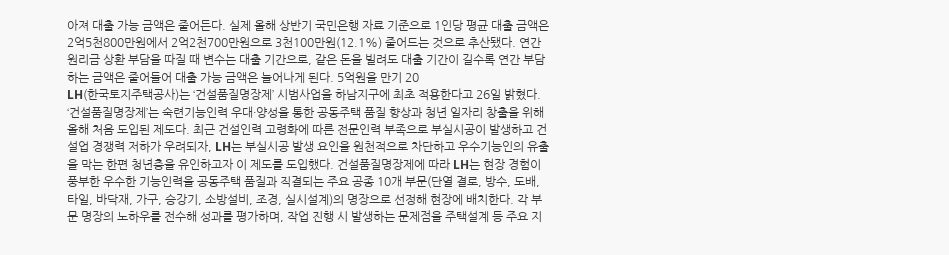아져 대출 가능 금액은 줄어든다. 실제 올해 상반기 국민은행 자료 기준으로 1인당 평균 대출 금액은 2억5천800만원에서 2억2천700만원으로 3천100만원(12.1%) 줄어드는 것으로 추산됐다. 연간 원리금 상환 부담을 따질 때 변수는 대출 기간으로, 같은 돈을 빌려도 대출 기간이 길수록 연간 부담하는 금액은 줄어들어 대출 가능 금액은 늘어나게 된다. 5억원을 만기 20
LH(한국토지주택공사)는 ‘건설품질명장제’ 시범사업을 하남지구에 최초 적용한다고 26일 밝혔다. ‘건설품질명장제’는 숙련기능인력 우대·양성을 통한 공동주택 품질 향상과 청년 일자리 창출을 위해 올해 처음 도입된 제도다. 최근 건설인력 고령화에 따른 전문인력 부족으로 부실시공이 발생하고 건설업 경쟁력 저하가 우려되자, LH는 부실시공 발생 요인을 원천적으로 차단하고 우수기능인의 유출을 막는 한편 청년층을 유인하고자 이 제도를 도입했다. 건설품질명장제에 따라 LH는 현장 경험이 풍부한 우수한 기능인력을 공동주택 품질과 직결되는 주요 공종 10개 부문(단열 결로, 방수, 도배, 타일, 바닥재, 가구, 승강기, 소방설비, 조경, 실시설계)의 명장으로 선정해 현장에 배치한다. 각 부문 명장의 노하우를 전수해 성과를 평가하며, 작업 진행 시 발생하는 문제점을 주택설계 등 주요 지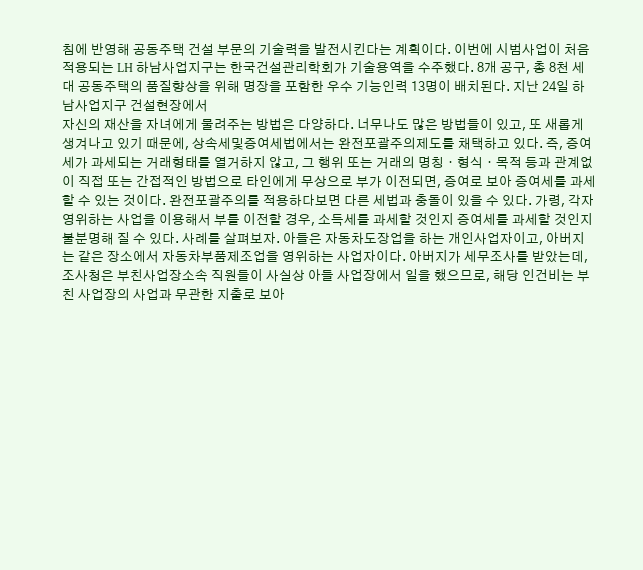침에 반영해 공동주택 건설 부문의 기술력을 발전시킨다는 계획이다. 이번에 시범사업이 처음 적용되는 LH 하남사업지구는 한국건설관리학회가 기술용역을 수주했다. 8개 공구, 총 8천 세대 공동주택의 품질향상을 위해 명장을 포함한 우수 기능인력 13명이 배치된다. 지난 24일 하남사업지구 건설현장에서
자신의 재산을 자녀에게 물려주는 방법은 다양하다. 너무나도 많은 방법들이 있고, 또 새롭게 생겨나고 있기 때문에, 상속세및증여세법에서는 완전포괄주의제도를 채택하고 있다. 즉, 증여세가 과세되는 거래형태를 열거하지 않고, 그 행위 또는 거래의 명칭ㆍ형식ㆍ목적 등과 관계없이 직접 또는 간접적인 방법으로 타인에게 무상으로 부가 이전되면, 증여로 보아 증여세를 과세할 수 있는 것이다. 완전포괄주의를 적용하다보면 다른 세법과 충돌이 있을 수 있다. 가령, 각자 영위하는 사업을 이용해서 부를 이전할 경우, 소득세를 과세할 것인지 증여세를 과세할 것인지 불분명해 질 수 있다. 사례를 살펴보자. 아들은 자동차도장업을 하는 개인사업자이고, 아버지는 같은 장소에서 자동차부품제조업을 영위하는 사업자이다. 아버지가 세무조사를 받았는데, 조사청은 부친사업장소속 직원들이 사실상 아들 사업장에서 일을 했으므로, 해당 인건비는 부친 사업장의 사업과 무관한 지출로 보아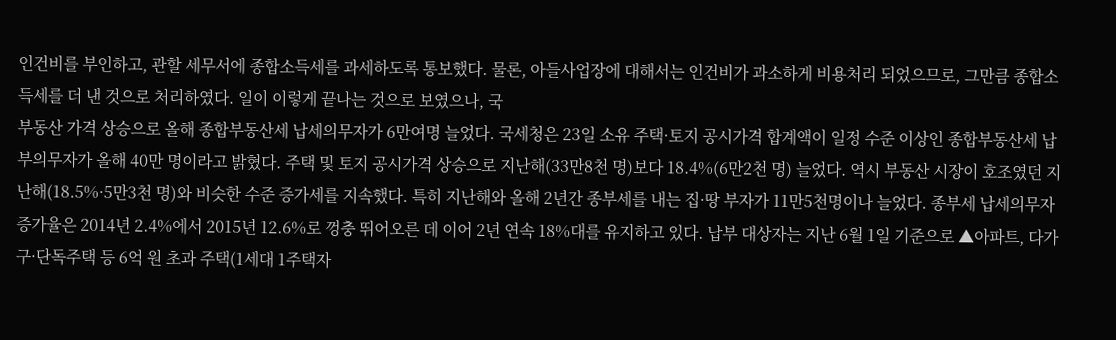인건비를 부인하고, 관할 세무서에 종합소득세를 과세하도록 통보했다. 물론, 아들사업장에 대해서는 인건비가 과소하게 비용처리 되었으므로, 그만큼 종합소득세를 더 낸 것으로 처리하였다. 일이 이렇게 끝나는 것으로 보였으나, 국
부동산 가격 상승으로 올해 종합부동산세 납세의무자가 6만여명 늘었다. 국세청은 23일 소유 주택·토지 공시가격 합계액이 일정 수준 이상인 종합부동산세 납부의무자가 올해 40만 명이라고 밝혔다. 주택 및 토지 공시가격 상승으로 지난해(33만8천 명)보다 18.4%(6만2천 명) 늘었다. 역시 부동산 시장이 호조였던 지난해(18.5%·5만3천 명)와 비슷한 수준 증가세를 지속했다. 특히 지난해와 올해 2년간 종부세를 내는 집·땅 부자가 11만5천명이나 늘었다. 종부세 납세의무자 증가율은 2014년 2.4%에서 2015년 12.6%로 껑충 뛰어오른 데 이어 2년 연속 18%대를 유지하고 있다. 납부 대상자는 지난 6월 1일 기준으로 ▲아파트, 다가구·단독주택 등 6억 원 초과 주택(1세대 1주택자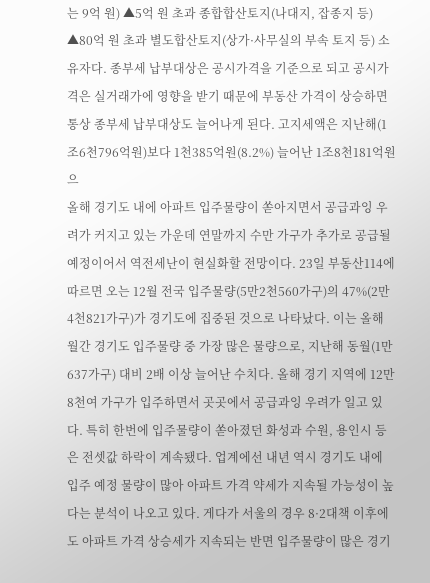는 9억 원) ▲5억 원 초과 종합합산토지(나대지, 잡종지 등) ▲80억 원 초과 별도합산토지(상가·사무실의 부속 토지 등) 소유자다. 종부세 납부대상은 공시가격을 기준으로 되고 공시가격은 실거래가에 영향을 받기 때문에 부동산 가격이 상승하면 통상 종부세 납부대상도 늘어나게 된다. 고지세액은 지난해(1조6천796억원)보다 1천385억원(8.2%) 늘어난 1조8천181억원으
올해 경기도 내에 아파트 입주물량이 쏟아지면서 공급과잉 우려가 커지고 있는 가운데 연말까지 수만 가구가 추가로 공급될 예정이어서 역전세난이 현실화할 전망이다. 23일 부동산114에 따르면 오는 12월 전국 입주물량(5만2천560가구)의 47%(2만4천821가구)가 경기도에 집중된 것으로 나타났다. 이는 올해 월간 경기도 입주물량 중 가장 많은 물량으로, 지난해 동월(1만637가구) 대비 2배 이상 늘어난 수치다. 올해 경기 지역에 12만8천여 가구가 입주하면서 곳곳에서 공급과잉 우려가 일고 있다. 특히 한번에 입주물량이 쏟아졌던 화성과 수원, 용인시 등은 전셋값 하락이 계속됐다. 업계에선 내년 역시 경기도 내에 입주 예정 물량이 많아 아파트 가격 약세가 지속될 가능성이 높다는 분석이 나오고 있다. 게다가 서울의 경우 8·2대책 이후에도 아파트 가격 상승세가 지속되는 반면 입주물량이 많은 경기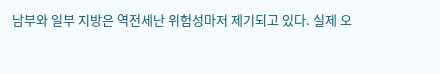남부와 일부 지방은 역전세난 위험성마저 제기되고 있다. 실제 오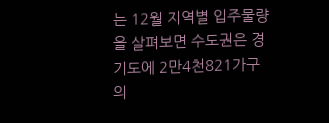는 12월 지역별 입주물량을 살펴보면 수도권은 경기도에 2만4천821가구의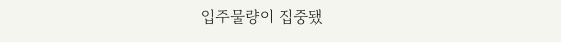입주물량이 집중됐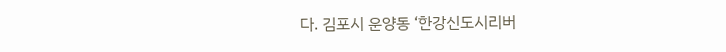다. 김포시 운양동 ‘한강신도시리버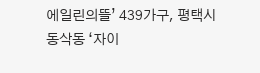에일린의뜰’ 439가구, 평택시 동삭동 ‘자이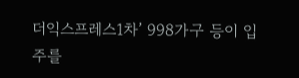더익스프레스1차’ 998가구 등이 입주를